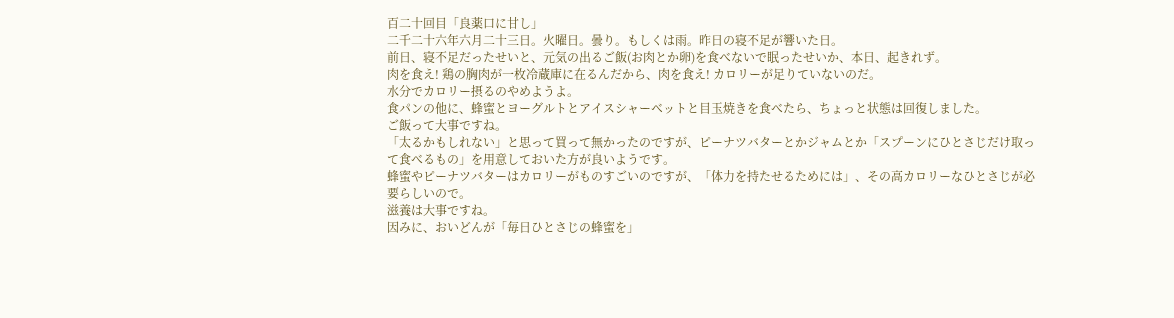百二十回目「良薬口に甘し」
二千二十六年六月二十三日。火曜日。曇り。もしくは雨。昨日の寝不足が響いた日。
前日、寝不足だったせいと、元気の出るご飯(お肉とか卵)を食べないで眠ったせいか、本日、起きれず。
肉を食え! 鶏の胸肉が一枚冷蔵庫に在るんだから、肉を食え! カロリーが足りていないのだ。
水分でカロリー摂るのやめようよ。
食パンの他に、蜂蜜とヨーグルトとアイスシャーベットと目玉焼きを食べたら、ちょっと状態は回復しました。
ご飯って大事ですね。
「太るかもしれない」と思って買って無かったのですが、ピーナツバターとかジャムとか「スプーンにひとさじだけ取って食べるもの」を用意しておいた方が良いようです。
蜂蜜やピーナツバターはカロリーがものすごいのですが、「体力を持たせるためには」、その高カロリーなひとさじが必要らしいので。
滋養は大事ですね。
因みに、おいどんが「毎日ひとさじの蜂蜜を」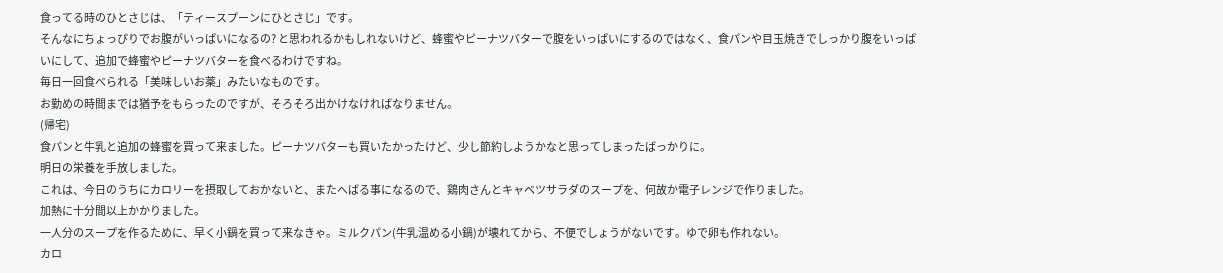食ってる時のひとさじは、「ティースプーンにひとさじ」です。
そんなにちょっぴりでお腹がいっぱいになるの? と思われるかもしれないけど、蜂蜜やピーナツバターで腹をいっぱいにするのではなく、食パンや目玉焼きでしっかり腹をいっぱいにして、追加で蜂蜜やピーナツバターを食べるわけですね。
毎日一回食べられる「美味しいお薬」みたいなものです。
お勤めの時間までは猶予をもらったのですが、そろそろ出かけなければなりません。
(帰宅)
食パンと牛乳と追加の蜂蜜を買って来ました。ピーナツバターも買いたかったけど、少し節約しようかなと思ってしまったばっかりに。
明日の栄養を手放しました。
これは、今日のうちにカロリーを摂取しておかないと、またへばる事になるので、鶏肉さんとキャベツサラダのスープを、何故か電子レンジで作りました。
加熱に十分間以上かかりました。
一人分のスープを作るために、早く小鍋を買って来なきゃ。ミルクパン(牛乳温める小鍋)が壊れてから、不便でしょうがないです。ゆで卵も作れない。
カロ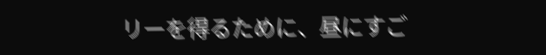リーを得るために、昼にすご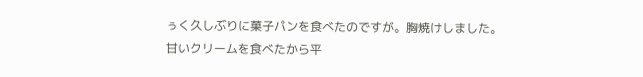ぅく久しぶりに菓子パンを食べたのですが。胸焼けしました。
甘いクリームを食べたから平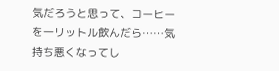気だろうと思って、コーヒーを一リットル飲んだら……気持ち悪くなってし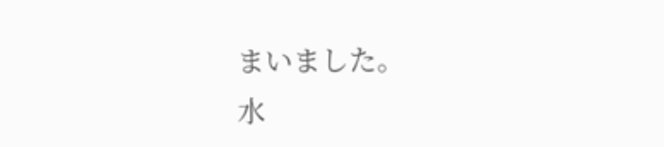まいました。
水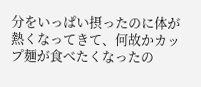分をいっぱい摂ったのに体が熱くなってきて、何故かカップ麺が食べたくなったの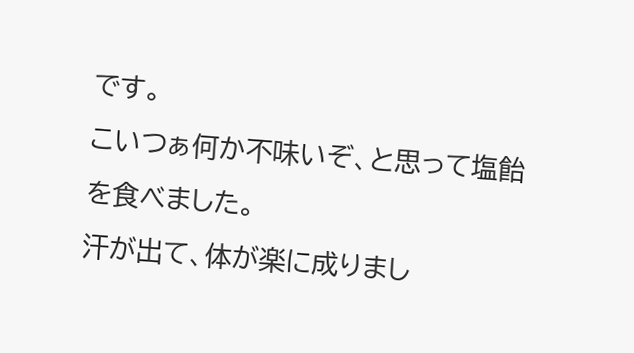です。
こいつぁ何か不味いぞ、と思って塩飴を食べました。
汗が出て、体が楽に成りまし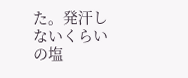た。発汗しないくらいの塩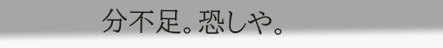分不足。恐しや。